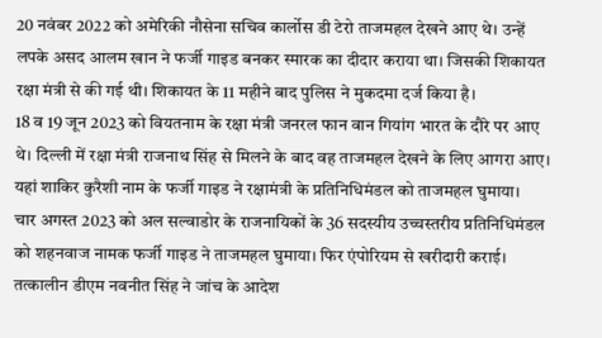20 नवंबर 2022 को अमेरिकी नौसेना सचिव कार्लोस डी टेरो ताजमहल देखने आए थे। उन्हें लपके असद आलम खान ने फर्जी गाइड बनकर स्मारक का दीदार कराया था। जिसकी शिकायत रक्षा मंत्री से की गई थी। शिकायत के 11 महीने बाद पुलिस ने मुकदमा दर्ज किया है।
18 व 19 जून 2023 को वियतनाम के रक्षा मंत्री जनरल फान वान गियांग भारत के दौरे पर आए थे। दिल्ली में रक्षा मंत्री राजनाथ सिंह से मिलने के बाद वह ताजमहल देखने के लिए आगरा आए। यहां शाकिर कुरैशी नाम के फर्जी गाइड ने रक्षामंत्री के प्रतिनिधिमंडल को ताजमहल घुमाया।
चार अगस्त 2023 को अल सल्वाडोर के राजनायिकों के 36 सदस्यीय उच्चस्तरीय प्रतिनिधिमंडल को शहनवाज नामक फर्जी गाइड ने ताजमहल घुमाया। फिर एंपोरियम से खरीदारी कराई। तत्कालीन डीएम नवनीत सिंह ने जांच के आदेश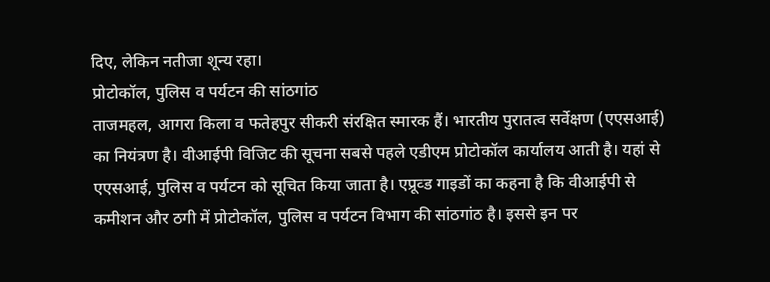दिए, लेकिन नतीजा शून्य रहा।
प्रोटोकॉल, पुलिस व पर्यटन की सांठगांठ
ताजमहल, आगरा किला व फतेहपुर सीकरी संरक्षित स्मारक हैं। भारतीय पुरातत्व सर्वेक्षण (एएसआई) का नियंत्रण है। वीआईपी विजिट की सूचना सबसे पहले एडीएम प्रोटोकॉल कार्यालय आती है। यहां से एएसआई, पुलिस व पर्यटन को सूचित किया जाता है। एप्रूव्ड गाइडों का कहना है कि वीआईपी से कमीशन और ठगी में प्रोटोकॉल, पुलिस व पर्यटन विभाग की सांठगांठ है। इससे इन पर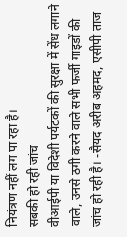नियंत्रण नहीं लग पा रहा है।
सबकी हो रही जांच
वीआईपी या विदेशी पर्यटकों की सुरक्षा में सेंध लगाने वाले, उनसे ठगी करने वाले सभी फर्जी गाइडों की जांच हो रही है। -सैयद अरीब अहमद, एसीपी ताज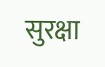सुरक्षा